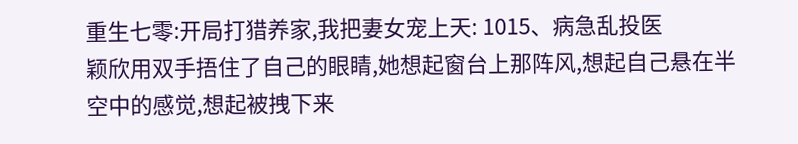重生七零:开局打猎养家,我把妻女宠上天: 1015、病急乱投医
颖欣用双手捂住了自己的眼睛,她想起窗台上那阵风,想起自己悬在半空中的感觉,想起被拽下来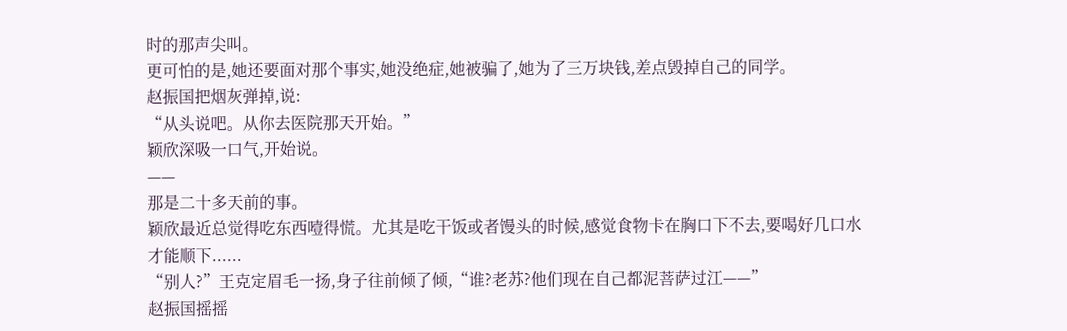时的那声尖叫。
更可怕的是,她还要面对那个事实,她没绝症,她被骗了,她为了三万块钱,差点毁掉自己的同学。
赵振国把烟灰弹掉,说:
“从头说吧。从你去医院那天开始。”
颖欣深吸一口气,开始说。
——
那是二十多天前的事。
颖欣最近总觉得吃东西噎得慌。尤其是吃干饭或者馒头的时候,感觉食物卡在胸口下不去,要喝好几口水才能顺下......
“别人?”王克定眉毛一扬,身子往前倾了倾,“谁?老苏?他们现在自己都泥菩萨过江——”
赵振国摇摇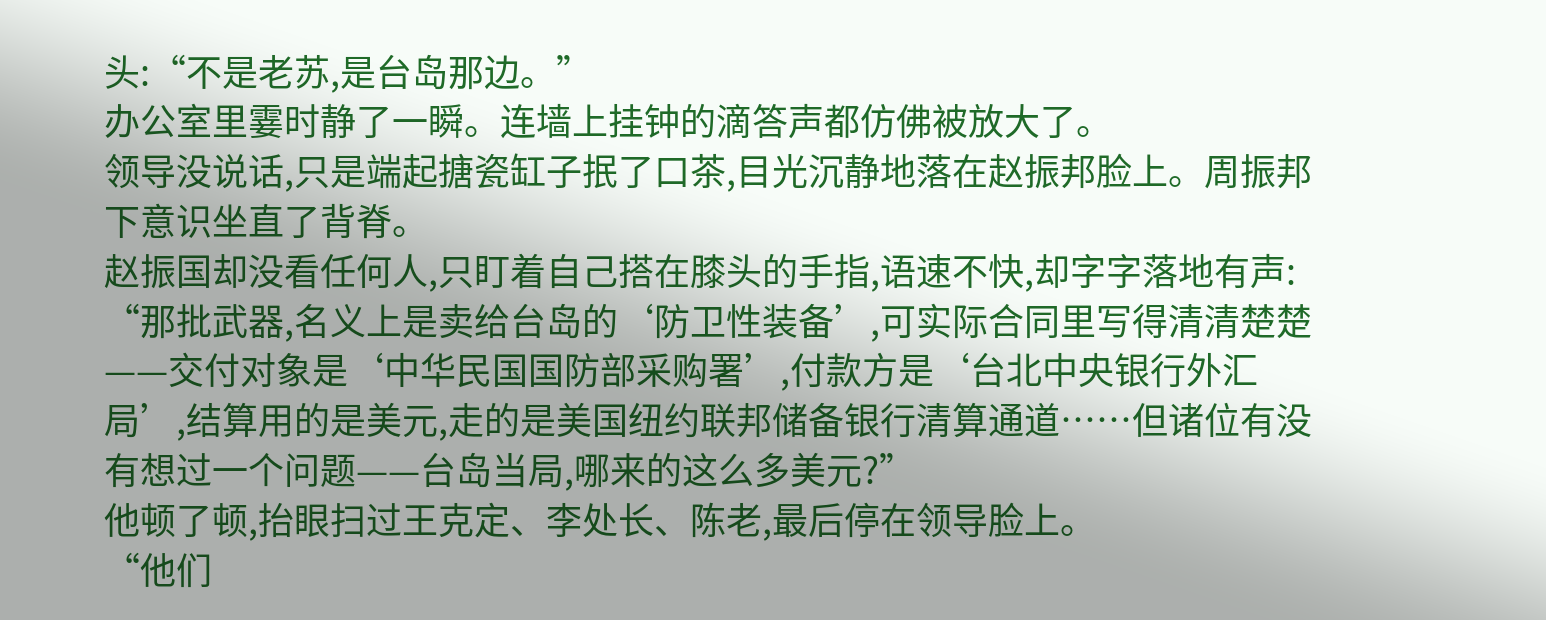头:“不是老苏,是台岛那边。”
办公室里霎时静了一瞬。连墙上挂钟的滴答声都仿佛被放大了。
领导没说话,只是端起搪瓷缸子抿了口茶,目光沉静地落在赵振邦脸上。周振邦下意识坐直了背脊。
赵振国却没看任何人,只盯着自己搭在膝头的手指,语速不快,却字字落地有声:
“那批武器,名义上是卖给台岛的‘防卫性装备’,可实际合同里写得清清楚楚——交付对象是‘中华民国国防部采购署’,付款方是‘台北中央银行外汇局’,结算用的是美元,走的是美国纽约联邦储备银行清算通道……但诸位有没有想过一个问题——台岛当局,哪来的这么多美元?”
他顿了顿,抬眼扫过王克定、李处长、陈老,最后停在领导脸上。
“他们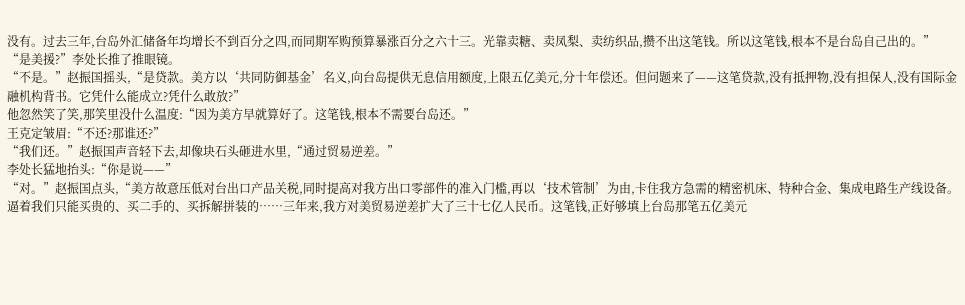没有。过去三年,台岛外汇储备年均增长不到百分之四,而同期军购预算暴涨百分之六十三。光靠卖糖、卖凤梨、卖纺织品,攒不出这笔钱。所以这笔钱,根本不是台岛自己出的。”
“是美援?”李处长推了推眼镜。
“不是。”赵振国摇头,“是贷款。美方以‘共同防御基金’名义,向台岛提供无息信用额度,上限五亿美元,分十年偿还。但问题来了——这笔贷款,没有抵押物,没有担保人,没有国际金融机构背书。它凭什么能成立?凭什么敢放?”
他忽然笑了笑,那笑里没什么温度:“因为美方早就算好了。这笔钱,根本不需要台岛还。”
王克定皱眉:“不还?那谁还?”
“我们还。”赵振国声音轻下去,却像块石头砸进水里,“通过贸易逆差。”
李处长猛地抬头:“你是说——”
“对。”赵振国点头,“美方故意压低对台出口产品关税,同时提高对我方出口零部件的准入门槛,再以‘技术管制’为由,卡住我方急需的精密机床、特种合金、集成电路生产线设备。逼着我们只能买贵的、买二手的、买拆解拼装的……三年来,我方对美贸易逆差扩大了三十七亿人民币。这笔钱,正好够填上台岛那笔五亿美元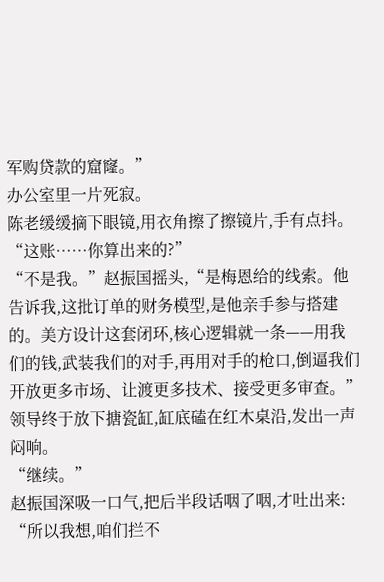军购贷款的窟窿。”
办公室里一片死寂。
陈老缓缓摘下眼镜,用衣角擦了擦镜片,手有点抖。
“这账……你算出来的?”
“不是我。”赵振国摇头,“是梅恩给的线索。他告诉我,这批订单的财务模型,是他亲手参与搭建的。美方设计这套闭环,核心逻辑就一条——用我们的钱,武装我们的对手,再用对手的枪口,倒逼我们开放更多市场、让渡更多技术、接受更多审查。”
领导终于放下搪瓷缸,缸底磕在红木桌沿,发出一声闷响。
“继续。”
赵振国深吸一口气,把后半段话咽了咽,才吐出来:
“所以我想,咱们拦不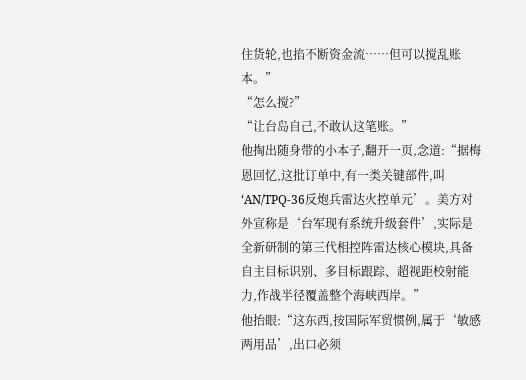住货轮,也掐不断资金流……但可以搅乱账本。”
“怎么搅?”
“让台岛自己,不敢认这笔账。”
他掏出随身带的小本子,翻开一页,念道:“据梅恩回忆,这批订单中,有一类关键部件,叫‘AN/TPQ-36反炮兵雷达火控单元’。美方对外宣称是‘台军现有系统升级套件’,实际是全新研制的第三代相控阵雷达核心模块,具备自主目标识别、多目标跟踪、超视距校射能力,作战半径覆盖整个海峡西岸。”
他抬眼:“这东西,按国际军贸惯例,属于‘敏感两用品’,出口必须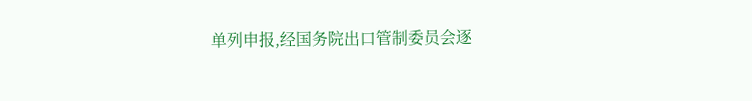单列申报,经国务院出口管制委员会逐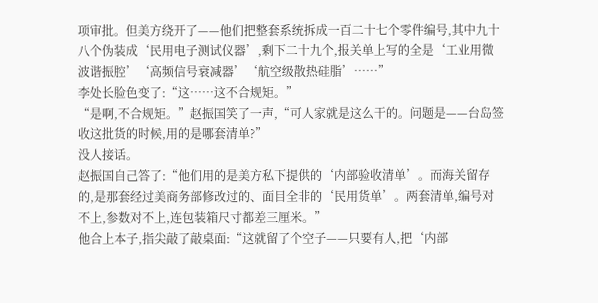项审批。但美方绕开了——他们把整套系统拆成一百二十七个零件编号,其中九十八个伪装成‘民用电子测试仪器’,剩下二十九个,报关单上写的全是‘工业用微波谐振腔’‘高频信号衰减器’‘航空级散热硅脂’……”
李处长脸色变了:“这……这不合规矩。”
“是啊,不合规矩。”赵振国笑了一声,“可人家就是这么干的。问题是——台岛签收这批货的时候,用的是哪套清单?”
没人接话。
赵振国自己答了:“他们用的是美方私下提供的‘内部验收清单’。而海关留存的,是那套经过美商务部修改过的、面目全非的‘民用货单’。两套清单,编号对不上,参数对不上,连包装箱尺寸都差三厘米。”
他合上本子,指尖敲了敲桌面:“这就留了个空子——只要有人,把‘内部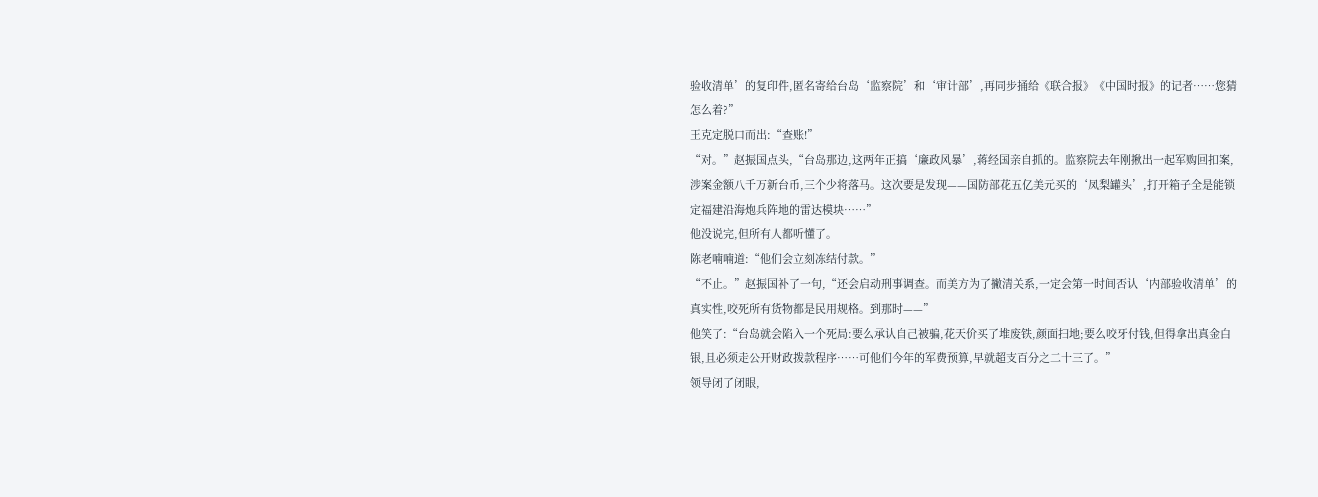验收清单’的复印件,匿名寄给台岛‘监察院’和‘审计部’,再同步捅给《联合报》《中国时报》的记者……您猜怎么着?”
王克定脱口而出:“查账!”
“对。”赵振国点头,“台岛那边,这两年正搞‘廉政风暴’,蒋经国亲自抓的。监察院去年刚揪出一起军购回扣案,涉案金额八千万新台币,三个少将落马。这次要是发现——国防部花五亿美元买的‘凤梨罐头’,打开箱子全是能锁定福建沿海炮兵阵地的雷达模块……”
他没说完,但所有人都听懂了。
陈老喃喃道:“他们会立刻冻结付款。”
“不止。”赵振国补了一句,“还会启动刑事调查。而美方为了撇清关系,一定会第一时间否认‘内部验收清单’的真实性,咬死所有货物都是民用规格。到那时——”
他笑了:“台岛就会陷入一个死局:要么承认自己被骗,花天价买了堆废铁,颜面扫地;要么咬牙付钱,但得拿出真金白银,且必须走公开财政拨款程序……可他们今年的军费预算,早就超支百分之二十三了。”
领导闭了闭眼,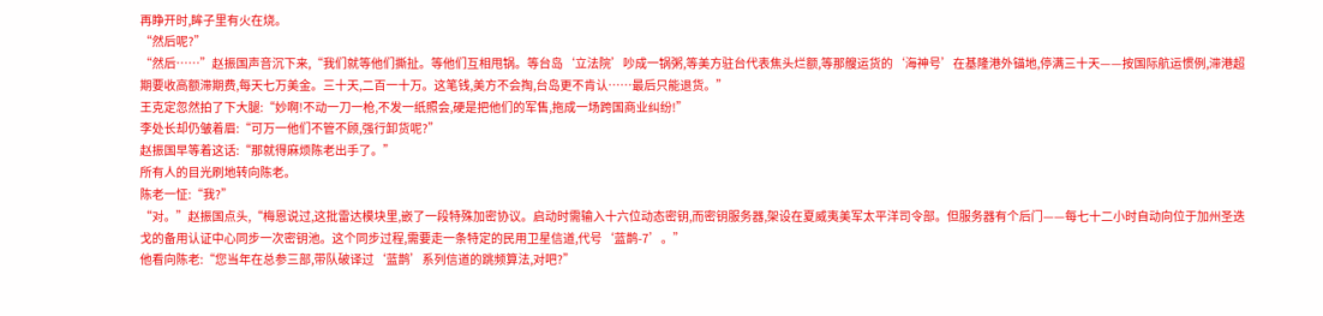再睁开时,眸子里有火在烧。
“然后呢?”
“然后……”赵振国声音沉下来,“我们就等他们撕扯。等他们互相甩锅。等台岛‘立法院’吵成一锅粥,等美方驻台代表焦头烂额,等那艘运货的‘海神号’在基隆港外锚地,停满三十天——按国际航运惯例,滞港超期要收高额滞期费,每天七万美金。三十天,二百一十万。这笔钱,美方不会掏,台岛更不肯认……最后只能退货。”
王克定忽然拍了下大腿:“妙啊!不动一刀一枪,不发一纸照会,硬是把他们的军售,拖成一场跨国商业纠纷!”
李处长却仍皱着眉:“可万一他们不管不顾,强行卸货呢?”
赵振国早等着这话:“那就得麻烦陈老出手了。”
所有人的目光刷地转向陈老。
陈老一怔:“我?”
“对。”赵振国点头,“梅恩说过,这批雷达模块里,嵌了一段特殊加密协议。启动时需输入十六位动态密钥,而密钥服务器,架设在夏威夷美军太平洋司令部。但服务器有个后门——每七十二小时自动向位于加州圣迭戈的备用认证中心同步一次密钥池。这个同步过程,需要走一条特定的民用卫星信道,代号‘蓝鹊-7’。”
他看向陈老:“您当年在总参三部,带队破译过‘蓝鹊’系列信道的跳频算法,对吧?”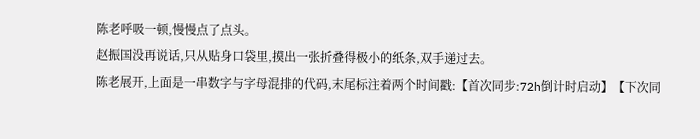陈老呼吸一顿,慢慢点了点头。
赵振国没再说话,只从贴身口袋里,摸出一张折叠得极小的纸条,双手递过去。
陈老展开,上面是一串数字与字母混排的代码,末尾标注着两个时间戳:【首次同步:72h倒计时启动】【下次同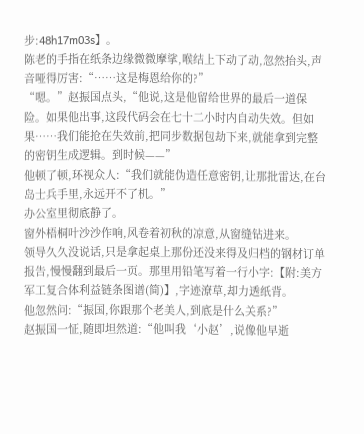步:48h17m03s】。
陈老的手指在纸条边缘微微摩挲,喉结上下动了动,忽然抬头,声音哑得厉害:“……这是梅恩给你的?”
“嗯。”赵振国点头,“他说,这是他留给世界的最后一道保险。如果他出事,这段代码会在七十二小时内自动失效。但如果……我们能抢在失效前,把同步数据包劫下来,就能拿到完整的密钥生成逻辑。到时候——”
他顿了顿,环视众人:“我们就能伪造任意密钥,让那批雷达,在台岛士兵手里,永远开不了机。”
办公室里彻底静了。
窗外梧桐叶沙沙作响,风卷着初秋的凉意,从窗缝钻进来。
领导久久没说话,只是拿起桌上那份还没来得及归档的钢材订单报告,慢慢翻到最后一页。那里用铅笔写着一行小字:【附:美方军工复合体利益链条图谱(简)】,字迹潦草,却力透纸背。
他忽然问:“振国,你跟那个老美人,到底是什么关系?”
赵振国一怔,随即坦然道:“他叫我‘小赵’,说像他早逝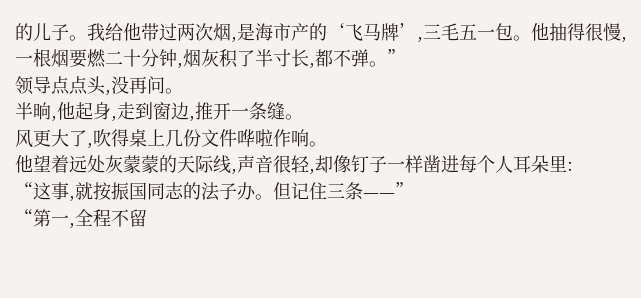的儿子。我给他带过两次烟,是海市产的‘飞马牌’,三毛五一包。他抽得很慢,一根烟要燃二十分钟,烟灰积了半寸长,都不弹。”
领导点点头,没再问。
半晌,他起身,走到窗边,推开一条缝。
风更大了,吹得桌上几份文件哗啦作响。
他望着远处灰蒙蒙的天际线,声音很轻,却像钉子一样凿进每个人耳朵里:
“这事,就按振国同志的法子办。但记住三条——”
“第一,全程不留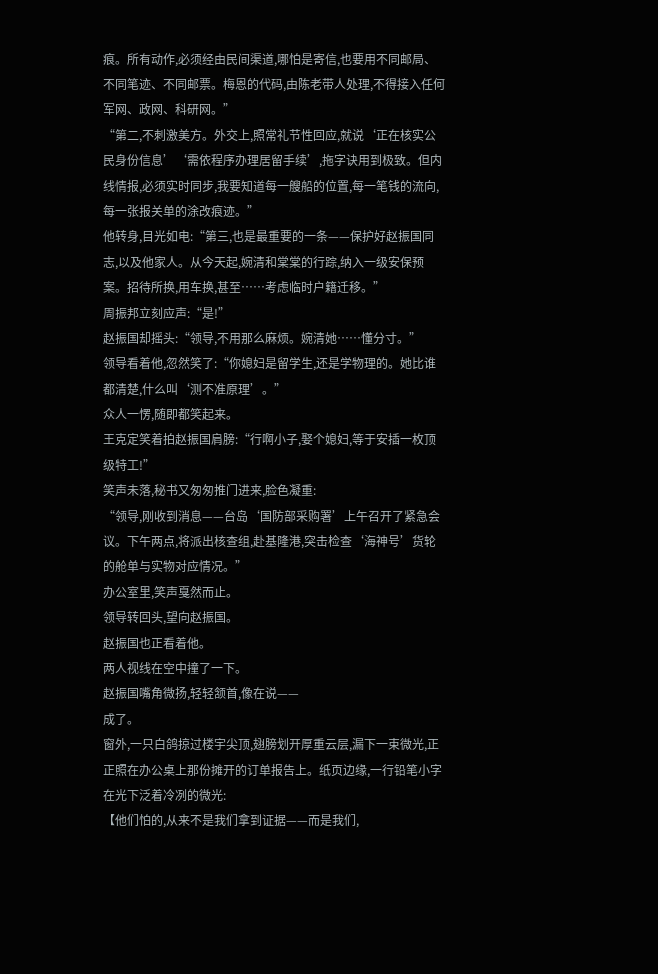痕。所有动作,必须经由民间渠道,哪怕是寄信,也要用不同邮局、不同笔迹、不同邮票。梅恩的代码,由陈老带人处理,不得接入任何军网、政网、科研网。”
“第二,不刺激美方。外交上,照常礼节性回应,就说‘正在核实公民身份信息’‘需依程序办理居留手续’,拖字诀用到极致。但内线情报,必须实时同步,我要知道每一艘船的位置,每一笔钱的流向,每一张报关单的涂改痕迹。”
他转身,目光如电:“第三,也是最重要的一条——保护好赵振国同志,以及他家人。从今天起,婉清和棠棠的行踪,纳入一级安保预案。招待所换,用车换,甚至……考虑临时户籍迁移。”
周振邦立刻应声:“是!”
赵振国却摇头:“领导,不用那么麻烦。婉清她……懂分寸。”
领导看着他,忽然笑了:“你媳妇是留学生,还是学物理的。她比谁都清楚,什么叫‘测不准原理’。”
众人一愣,随即都笑起来。
王克定笑着拍赵振国肩膀:“行啊小子,娶个媳妇,等于安插一枚顶级特工!”
笑声未落,秘书又匆匆推门进来,脸色凝重:
“领导,刚收到消息——台岛‘国防部采购署’上午召开了紧急会议。下午两点,将派出核查组,赴基隆港,突击检查‘海神号’货轮的舱单与实物对应情况。”
办公室里,笑声戛然而止。
领导转回头,望向赵振国。
赵振国也正看着他。
两人视线在空中撞了一下。
赵振国嘴角微扬,轻轻颔首,像在说——
成了。
窗外,一只白鸽掠过楼宇尖顶,翅膀划开厚重云层,漏下一束微光,正正照在办公桌上那份摊开的订单报告上。纸页边缘,一行铅笔小字在光下泛着冷冽的微光:
【他们怕的,从来不是我们拿到证据——而是我们,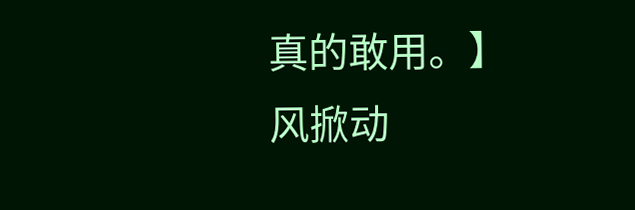真的敢用。】
风掀动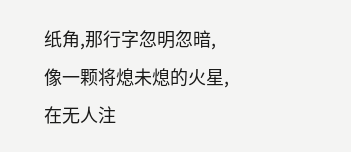纸角,那行字忽明忽暗,像一颗将熄未熄的火星,在无人注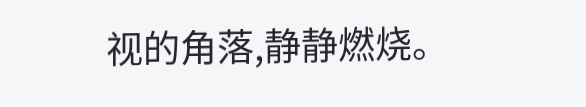视的角落,静静燃烧。